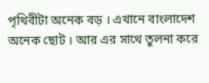পৃথিবীটা অনেক বড় । এখানে বাংলাদেশ অনেক ছোট । আর এর সাথে তুলনা করে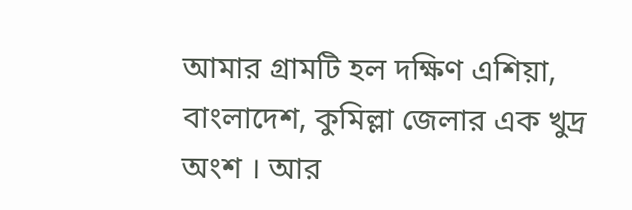আমার গ্রামটি হল দক্ষিণ এশিয়া, বাংলাদেশ, কুমিল্লা জেলার এক খুদ্র অংশ । আর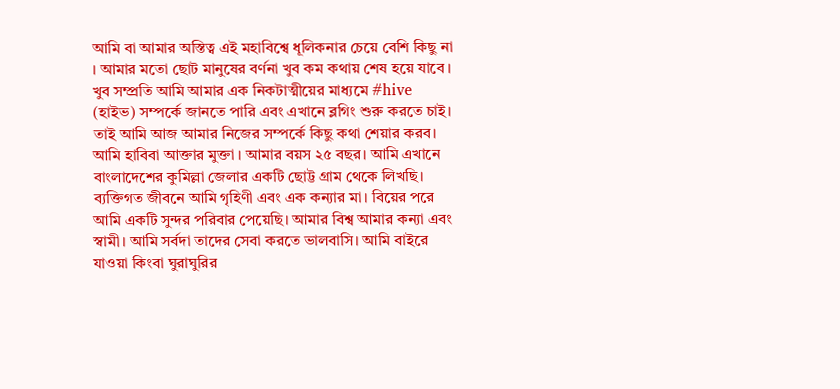আমি বা আমার অস্তিত্ব এই মহাবিশ্বে ধূলিকনার চেয়ে বেশি কিছু না । আমার মতো ছোট মানুষের বর্ণনা খুব কম কথায় শেষ হয়ে যাবে । খুব সম্প্রতি আমি আমার এক নিকটাত্মীয়ের মাধ্যমে #hive (হাইভ) সম্পর্কে জানতে পারি এবং এখানে ব্লগিং শুরু করতে চাই। তাই আমি আজ আমার নিজের সম্পর্কে কিছু কথা শেয়ার করব।
আমি হাবিবা আক্তার মুক্তা । আমার বয়স ২৫ বছর। আমি এখানে বাংলাদেশের কুমিল্লা জেলার একটি ছোট্ট গ্রাম থেকে লিখছি। ব্যক্তিগত জীবনে আমি গৃহিণী এবং এক কন্যার মা। বিয়ের পরে আমি একটি সুন্দর পরিবার পেয়েছি। আমার বিশ্ব আমার কন্যা এবং স্বামী। আমি সর্বদা তাদের সেবা করতে ভালবাসি। আমি বাইরে যাওয়া কিংবা ঘুরাঘুরির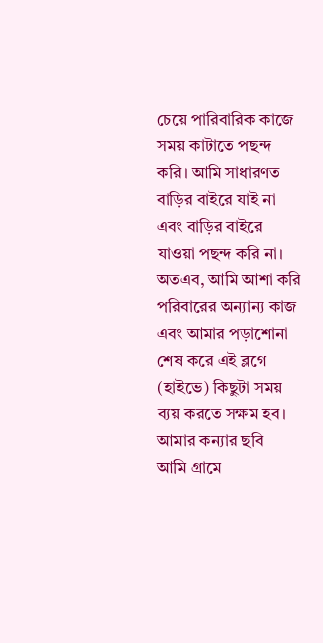চেয়ে পারিবারিক কাজে সময় কাটাতে পছন্দ করি। আমি সাধারণত বাড়ির বাইরে যাই না এবং বাড়ির বাইরে যাওয়া পছন্দ করি না। অতএব, আমি আশা করি পরিবারের অন্যান্য কাজ এবং আমার পড়াশোনা শেষ করে এই ব্লগে (হাইভে) কিছুটা সময় ব্যয় করতে সক্ষম হব।
আমার কন্যার ছবি
আমি গ্রামে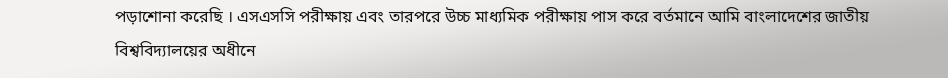পড়াশোনা করেছি । এসএসসি পরীক্ষায় এবং তারপরে উচ্চ মাধ্যমিক পরীক্ষায় পাস করে বর্তমানে আমি বাংলাদেশের জাতীয় বিশ্ববিদ্যালয়ের অধীনে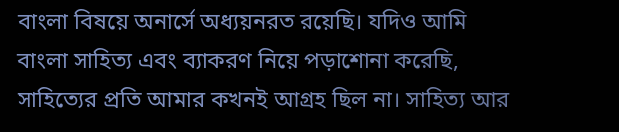বাংলা বিষয়ে অনার্সে অধ্যয়নরত রয়েছি। যদিও আমি বাংলা সাহিত্য এবং ব্যাকরণ নিয়ে পড়াশোনা করেছি, সাহিত্যের প্রতি আমার কখনই আগ্রহ ছিল না। সাহিত্য আর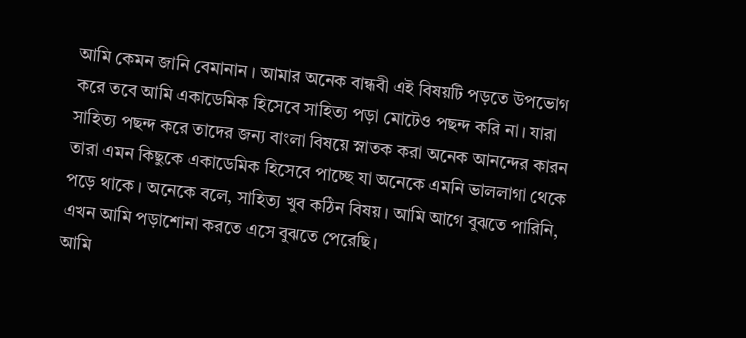আমি কেমন জানি বেমানান । আমার অনেক বান্ধবী এই বিষয়টি পড়তে উপভোগ করে তবে আমি একাডেমিক হিসেবে সাহিত্য পড়া মোটেও পছন্দ করি না। যারা সাহিত্য পছন্দ করে তাদের জন্য বাংলা বিষয়ে স্নাতক করা অনেক আনন্দের কারন তারা এমন কিছুকে একাডেমিক হিসেবে পাচ্ছে যা অনেকে এমনি ভাললাগা থেকে পড়ে থাকে । অনেকে বলে, সাহিত্য খুব কঠিন বিষয়। আমি আগে বুঝতে পারিনি, এখন আমি পড়াশোনা করতে এসে বুঝতে পেরেছি।
আমি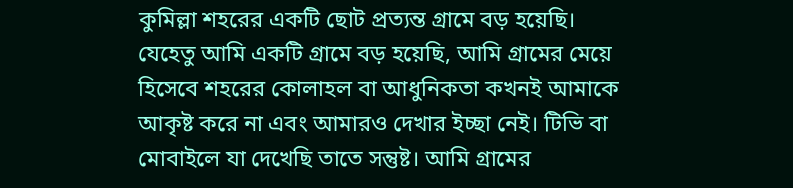কুমিল্লা শহরের একটি ছোট প্রত্যন্ত গ্রামে বড় হয়েছি। যেহেতু আমি একটি গ্রামে বড় হয়েছি, আমি গ্রামের মেয়ে হিসেবে শহরের কোলাহল বা আধুনিকতা কখনই আমাকে আকৃষ্ট করে না এবং আমারও দেখার ইচ্ছা নেই। টিভি বা মোবাইলে যা দেখেছি তাতে সন্তুষ্ট। আমি গ্রামের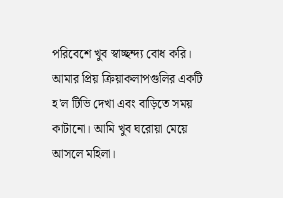পরিবেশে খুব স্বাচ্ছন্দ্য বোধ করি।
আমার প্রিয় ক্রিয়াকলাপগুলির একটি হ'ল টিভি দেখা এবং বাড়িতে সময় কাটানো। আমি খুব ঘরোয়া মেয়ে আসলে মহিলা।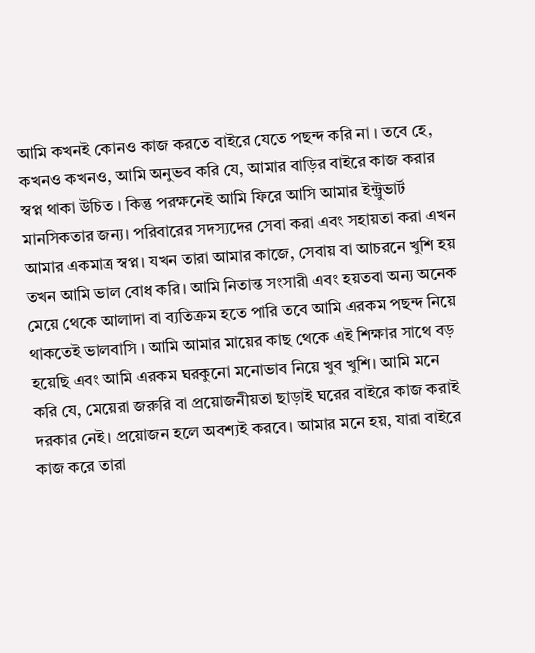আমি কখনই কোনও কাজ করতে বাইরে যেতে পছন্দ করি না । তবে হে, কখনও কখনও, আমি অনুভব করি যে, আমার বাড়ির বাইরে কাজ করার স্বপ্ন থাকা উচিত । কিন্তু পরক্ষনেই আমি ফিরে আসি আমার ইন্ট্রুভার্ট মানসিকতার জন্য। পরিবারের সদস্যদের সেবা করা এবং সহায়তা করা এখন আমার একমাত্র স্বপ্ন। যখন তারা আমার কাজে, সেবায় বা আচরনে খুশি হয় তখন আমি ভাল বোধ করি। আমি নিতান্ত সংসারী এবং হয়তবা অন্য অনেক মেয়ে থেকে আলাদা বা ব্যতিক্রম হতে পারি তবে আমি এরকম পছন্দ নিয়ে থাকতেই ভালবাসি । আমি আমার মায়ের কাছ থেকে এই শিক্ষার সাথে বড় হয়েছি এবং আমি এরকম ঘরকুনো মনোভাব নিয়ে খুব খুশি। আমি মনে করি যে, মেয়েরা জরুরি বা প্রয়োজনীয়তা ছাড়াই ঘরের বাইরে কাজ করাই দরকার নেই। প্রয়োজন হলে অবশ্যই করবে। আমার মনে হয়, যারা বাইরে কাজ করে তারা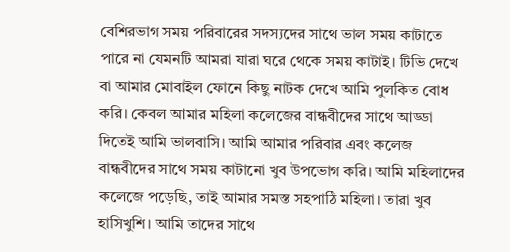বেশিরভাগ সময় পরিবারের সদস্যদের সাথে ভাল সময় কাটাতে পারে না যেমনটি আমরা যারা ঘরে থেকে সময় কাটাই। টিভি দেখে বা আমার মোবাইল ফোনে কিছু নাটক দেখে আমি পুলকিত বোধ করি। কেবল আমার মহিলা কলেজের বান্ধবীদের সাথে আড্ডা দিতেই আমি ভালবাসি। আমি আমার পরিবার এবং কলেজ বান্ধবীদের সাথে সময় কাটানো খুব উপভোগ করি। আমি মহিলাদের কলেজে পড়েছি, তাই আমার সমস্ত সহপাঠি মহিলা। তারা খুব হাসিখুশি। আমি তাদের সাথে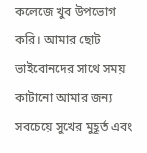কলেজে খুব উপভোগ করি। আমার ছোট ভাইবোনদের সাথে সময় কাটানো আমার জন্য সবচেয়ে সুখের মুহূর্ত এবং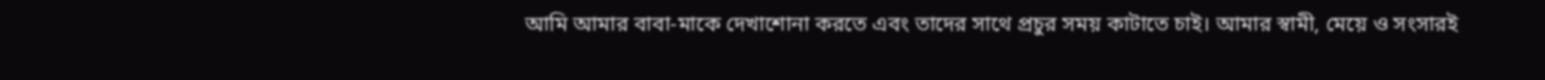আমি আমার বাবা-মাকে দেখাশোনা করতে এবং তাদের সাথে প্রচুর সময় কাটাতে চাই। আমার স্বামী, মেয়ে ও সংসারই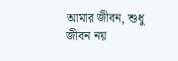আমার জীবন, শুধু জীবন নয়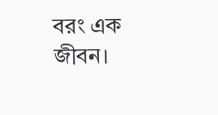বরং এক জীবন।